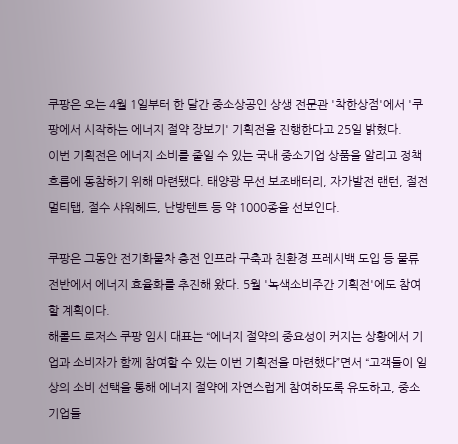쿠팡은 오는 4월 1일부터 한 달간 중소상공인 상생 전문관 '착한상점'에서 '쿠팡에서 시작하는 에너지 절약 장보기' 기획전을 진행한다고 25일 밝혔다.
이번 기획전은 에너지 소비를 줄일 수 있는 국내 중소기업 상품을 알리고 정책 흐름에 동참하기 위해 마련됐다. 태양광 무선 보조배터리, 자가발전 랜턴, 절전 멀티탭, 절수 샤워헤드, 난방텐트 등 약 1000종을 선보인다.

쿠팡은 그동안 전기화물차 충전 인프라 구축과 친환경 프레시백 도입 등 물류 전반에서 에너지 효율화를 추진해 왔다. 5월 '녹색소비주간 기획전'에도 참여할 계획이다.
해롤드 로저스 쿠팡 임시 대표는 “에너지 절약의 중요성이 커지는 상황에서 기업과 소비자가 함께 참여할 수 있는 이번 기획전을 마련했다”면서 “고객들이 일상의 소비 선택을 통해 에너지 절약에 자연스럽게 참여하도록 유도하고, 중소기업들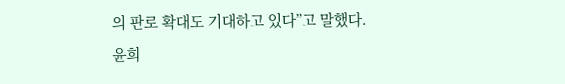의 판로 확대도 기대하고 있다”고 말했다.
윤희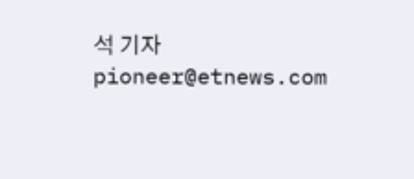석 기자 pioneer@etnews.com